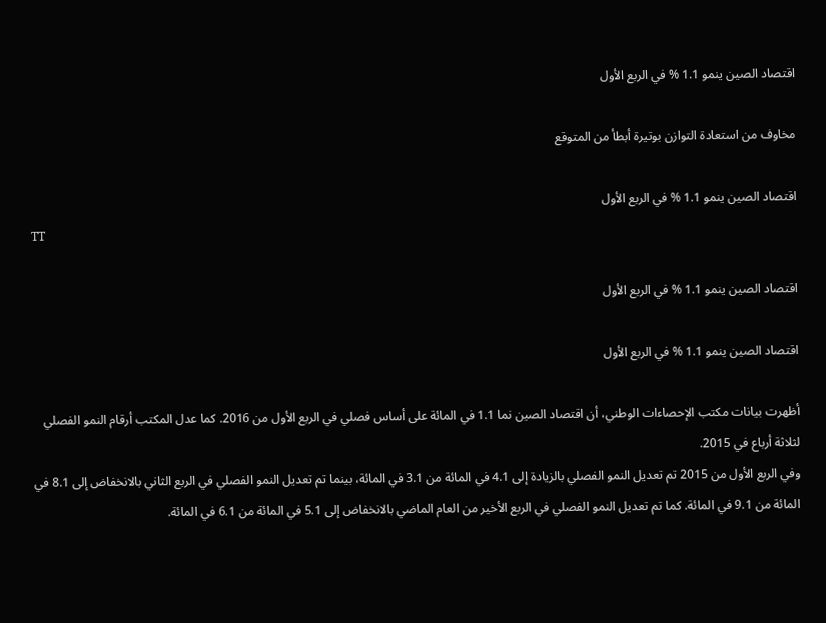اقتصاد الصين ينمو 1.1 % في الربع الأول

مخاوف من استعادة التوازن بوتيرة أبطأ من المتوقع

اقتصاد الصين ينمو 1.1 % في الربع الأول
TT

اقتصاد الصين ينمو 1.1 % في الربع الأول

اقتصاد الصين ينمو 1.1 % في الربع الأول

أظهرت بيانات مكتب الإحصاءات الوطني، أن اقتصاد الصين نما 1.1 في المائة على أساس فصلي في الربع الأول من 2016. كما عدل المكتب أرقام النمو الفصلي لثلاثة أرباع في 2015.
وفي الربع الأول من 2015 تم تعديل النمو الفصلي بالزيادة إلى 4.1 في المائة من 3.1 في المائة، بينما تم تعديل النمو الفصلي في الربع الثاني بالانخفاض إلى 8.1 في المائة من 9.1 في المائة. كما تم تعديل النمو الفصلي في الربع الأخير من العام الماضي بالانخفاض إلى 5.1 في المائة من 6.1 في المائة.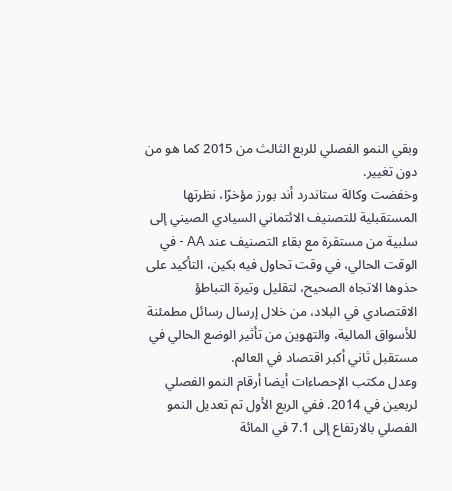وبقي النمو الفصلي للربع الثالث من 2015 كما هو من دون تغيير.
وخفضت وكالة ستاندرد أند بورز مؤخرًا، نظرتها المستقبلية للتصنيف الائتماني السيادي الصيني إلى سلبية من مستقرة مع بقاء التصنيف عند AA - في الوقت الحالي، في وقت تحاول فيه بكين، التأكيد على حذوها الاتجاه الصحيح، لتقليل وتيرة التباطؤ الاقتصادي في البلاد، من خلال إرسال رسائل مطمئنة للأسواق المالية، والتهوين من تأثير الوضع الحالي في مستقبل ثاني أكبر اقتصاد في العالم.
وعدل مكتب الإحصاءات أيضا أرقام النمو الفصلي لربعين في 2014. ففي الربع الأول تم تعديل النمو الفصلي بالارتفاع إلى 7.1 في المائة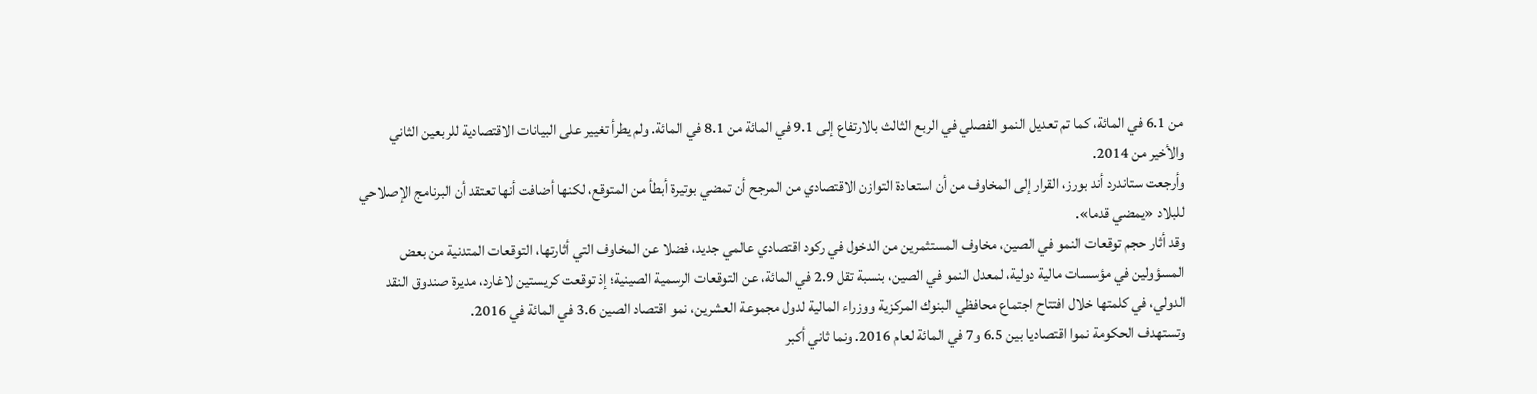من 6.1 في المائة، كما تم تعديل النمو الفصلي في الربع الثالث بالارتفاع إلى 9.1 في المائة من 8.1 في المائة. ولم يطرأ تغيير على البيانات الاقتصادية للربعين الثاني والأخير من 2014.
وأرجعت ستاندرد أند بورز، القرار إلى المخاوف من أن استعادة التوازن الاقتصادي من المرجح أن تمضي بوتيرة أبطأ من المتوقع، لكنها أضافت أنها تعتقد أن البرنامج الإصلاحي للبلاد «يمضي قدما».
وقد أثار حجم توقعات النمو في الصين، مخاوف المستثمرين من الدخول في ركود اقتصادي عالمي جديد، فضلا عن المخاوف التي أثارتها، التوقعات المتدنية من بعض المسؤولين في مؤسسات مالية دولية، لمعدل النمو في الصين، بنسبة تقل 2.9 في المائة، عن التوقعات الرسمية الصينية؛ إذ توقعت كريستين لاغارد، مديرة صندوق النقد الدولي، في كلمتها خلال افتتاح اجتماع محافظي البنوك المركزية ووزراء المالية لدول مجموعة العشرين، نمو اقتصاد الصين 3.6 في المائة في 2016.
وتستهدف الحكومة نموا اقتصاديا بين 6.5 و7 في المائة لعام 2016. ونما ثاني أكبر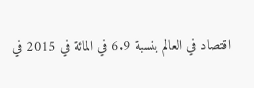اقتصاد في العالم بنسبة 6.9 في المائة في 2015 في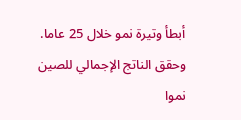أبطأ وتيرة نمو خلال 25 عاما.
وحقق الناتج الإجمالي للصين نموا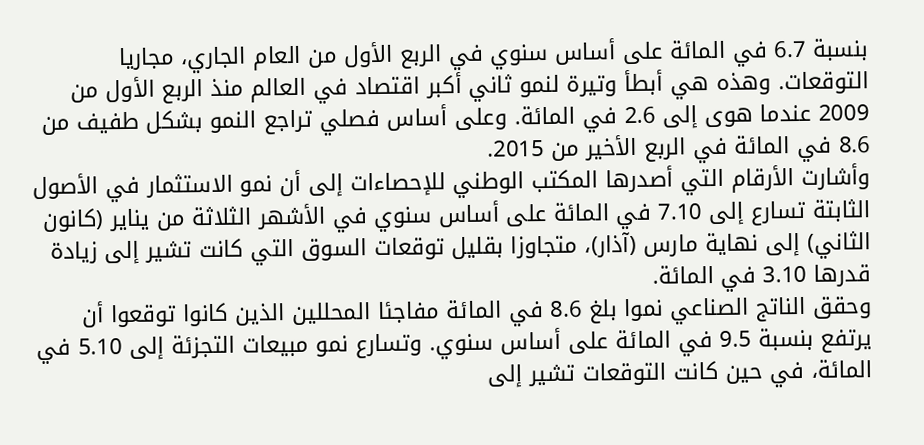بنسبة 6.7 في المائة على أساس سنوي في الربع الأول من العام الجاري، مجاريا التوقعات. وهذه هي أبطأ وتيرة لنمو ثاني أكبر اقتصاد في العالم منذ الربع الأول من 2009 عندما هوى إلى 2.6 في المائة. وعلى أساس فصلي تراجع النمو بشكل طفيف من 8.6 في المائة في الربع الأخير من 2015.
وأشارت الأرقام التي أصدرها المكتب الوطني للإحصاءات إلى أن نمو الاستثمار في الأصول الثابتة تسارع إلى 7.10 في المائة على أساس سنوي في الأشهر الثلاثة من يناير (كانون الثاني) إلى نهاية مارس (آذار)، متجاوزا بقليل توقعات السوق التي كانت تشير إلى زيادة قدرها 3.10 في المائة.
وحقق الناتج الصناعي نموا بلغ 8.6 في المائة مفاجئا المحللين الذين كانوا توقعوا أن يرتفع بنسبة 9.5 في المائة على أساس سنوي. وتسارع نمو مبيعات التجزئة إلى 5.10 في المائة، في حين كانت التوقعات تشير إلى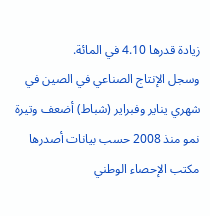زيادة قدرها 4.10 في المائة.
وسجل الإنتاج الصناعي في الصين في شهري يناير وفبراير (شباط) أضعف وتيرة نمو منذ 2008 حسب بيانات أصدرها مكتب الإحصاء الوطني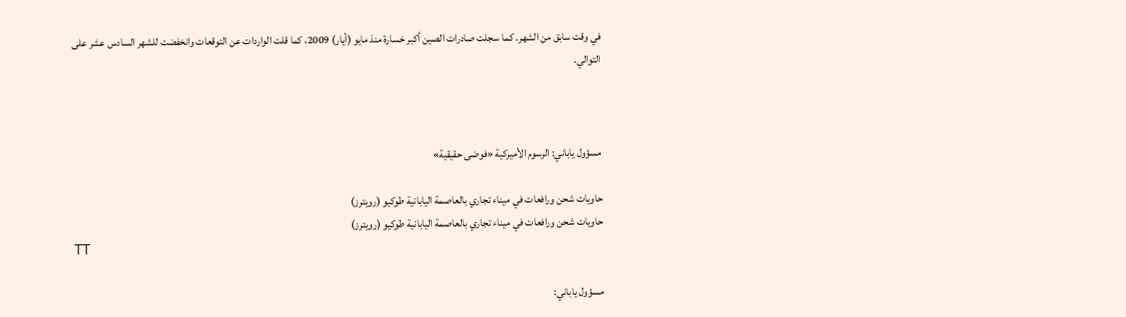في وقت سابق من الشهر. كما سجلت صادرات الصين أكبر خسارة منذ مايو (أيار) 2009، كما قلت الواردات عن التوقعات وانخفضت للشهر السادس عشر على التوالي.



مسؤول ياباني: الرسوم الأميركية «فوضى حقيقية»

حاويات شحن ورافعات في ميناء تجاري بالعاصمة اليابانية طوكيو (رويترز)
حاويات شحن ورافعات في ميناء تجاري بالعاصمة اليابانية طوكيو (رويترز)
TT

مسؤول ياباني: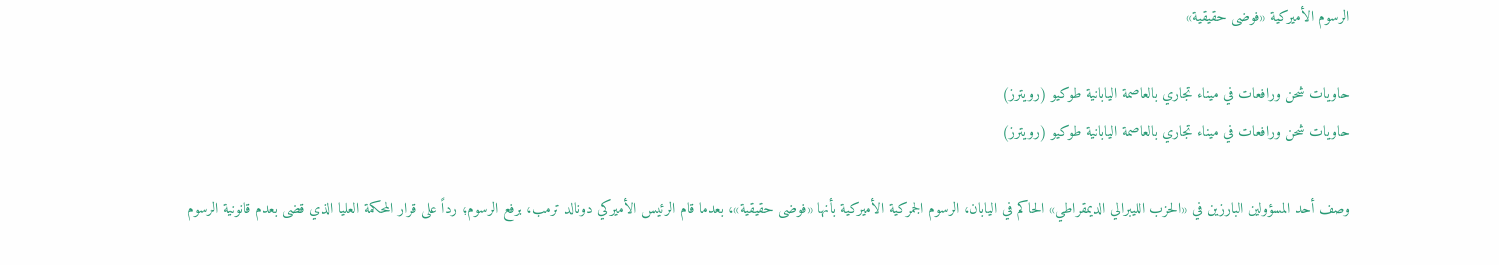الرسوم الأميركية «فوضى حقيقية»

حاويات شحن ورافعات في ميناء تجاري بالعاصمة اليابانية طوكيو (رويترز)
حاويات شحن ورافعات في ميناء تجاري بالعاصمة اليابانية طوكيو (رويترز)

وصف أحد المسؤولين البارزين في «الحزب الليبرالي الديمقراطي» الحاكم في اليابان، الرسوم الجمركية الأميركية بأنها «فوضى حقيقية»، بعدما قام الرئيس الأميركي دونالد ترمب، برفع الرسوم؛ رداً على قرار المحكمة العليا الذي قضى بعدم قانونية الرسوم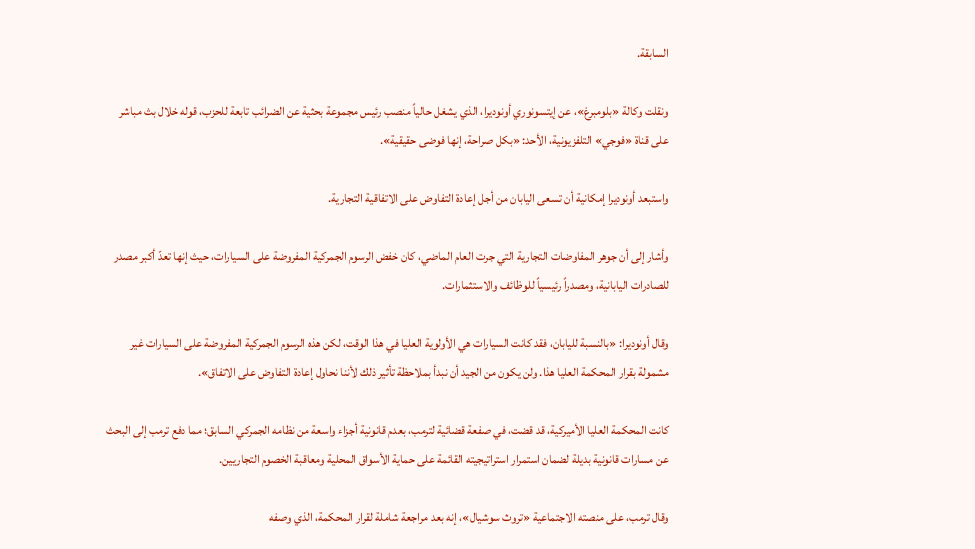السابقة.

ونقلت وكالة «بلومبرغ»، عن إيتسونوري أونوديرا، الذي يشغل حالياً منصب رئيس مجموعة بحثية عن الضرائب تابعة للحزب، قوله خلال بث مباشر على قناة «فوجي» التلفزيونية، الأحد: «بكل صراحة، إنها فوضى حقيقية».

واستبعد أونوديرا إمكانية أن تسعى اليابان من أجل إعادة التفاوض على الاتفاقية التجارية.

وأشار إلى أن جوهر المفاوضات التجارية التي جرت العام الماضي، كان خفض الرسوم الجمركية المفروضة على السيارات، حيث إنها تعدّ أكبر مصدر للصادرات اليابانية، ومصدراً رئيسياً للوظائف والاستثمارات.

وقال أونوديرا: «بالنسبة لليابان، فقد كانت السيارات هي الأولوية العليا في هذا الوقت، لكن هذه الرسوم الجمركية المفروضة على السيارات غير مشمولة بقرار المحكمة العليا هذا. ولن يكون من الجيد أن نبدأ بملاحظة تأثير ذلك لأننا نحاول إعادة التفاوض على الاتفاق».

كانت المحكمة العليا الأميركية، قد قضت، في صفعة قضائية لترمب، بعدم قانونية أجزاء واسعة من نظامه الجمركي السابق؛ مما دفع ترمب إلى البحث عن مسارات قانونية بديلة لضمان استمرار استراتيجيته القائمة على حماية الأسواق المحلية ومعاقبة الخصوم التجاريين.

وقال ترمب، على منصته الاجتماعية «تروث سوشيال»، إنه بعد مراجعة شاملة لقرار المحكمة، الذي وصفه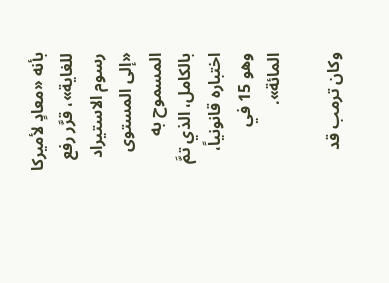بأنه «معادٍ لأميركا للغاية»، قرَّر رفع رسوم الاستيراد «إلى المستوى المسموح به بالكامل، الذي تمَّ اختباره قانونياً، وهو 15 في المائة».

وكان ترمب قد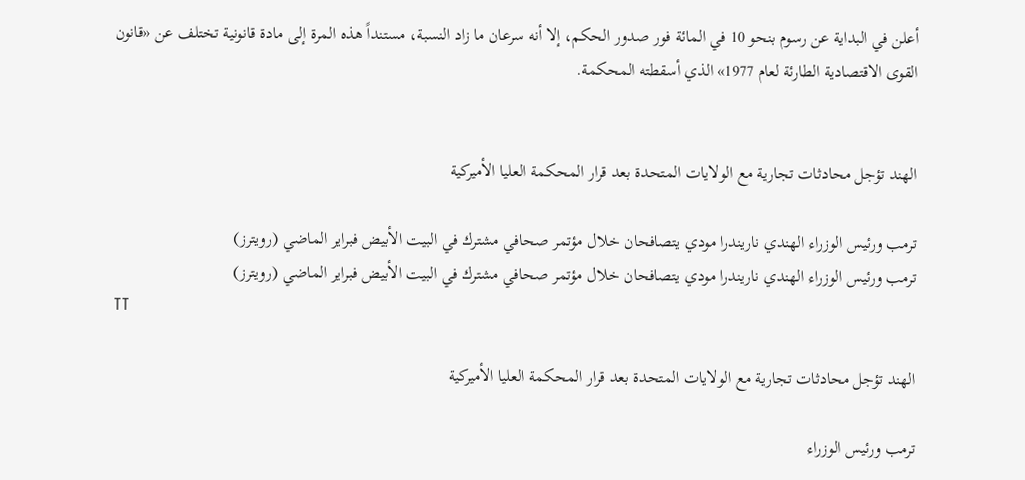أعلن في البداية عن رسوم بنحو 10 في المائة فور صدور الحكم، إلا أنه سرعان ما زاد النسبة، مستنداً هذه المرة إلى مادة قانونية تختلف عن «قانون القوى الاقتصادية الطارئة لعام 1977» الذي أسقطته المحكمة.


الهند تؤجل محادثات تجارية مع الولايات المتحدة بعد قرار المحكمة العليا الأميركية

ترمب ورئيس الوزراء الهندي ناريندرا مودي يتصافحان خلال مؤتمر صحافي مشترك في البيت الأبيض فبراير الماضي (رويترز)
ترمب ورئيس الوزراء الهندي ناريندرا مودي يتصافحان خلال مؤتمر صحافي مشترك في البيت الأبيض فبراير الماضي (رويترز)
TT

الهند تؤجل محادثات تجارية مع الولايات المتحدة بعد قرار المحكمة العليا الأميركية

ترمب ورئيس الوزراء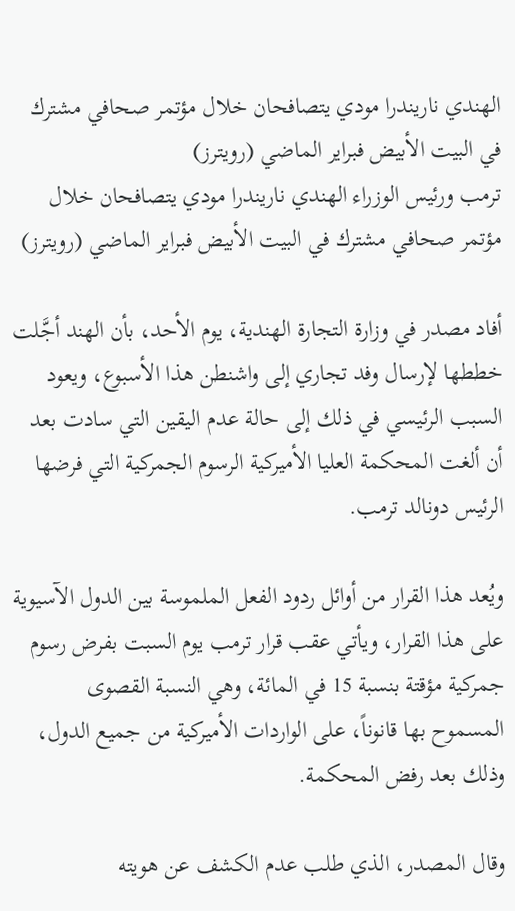الهندي ناريندرا مودي يتصافحان خلال مؤتمر صحافي مشترك في البيت الأبيض فبراير الماضي (رويترز)
ترمب ورئيس الوزراء الهندي ناريندرا مودي يتصافحان خلال مؤتمر صحافي مشترك في البيت الأبيض فبراير الماضي (رويترز)

أفاد مصدر في وزارة التجارة الهندية، يوم الأحد، بأن الهند أجَّلت خططها لإرسال وفد تجاري إلى واشنطن هذا الأسبوع، ويعود السبب الرئيسي في ذلك إلى حالة عدم اليقين التي سادت بعد أن ألغت المحكمة العليا الأميركية الرسوم الجمركية التي فرضها الرئيس دونالد ترمب.

ويُعد هذا القرار من أوائل ردود الفعل الملموسة بين الدول الآسيوية على هذا القرار، ويأتي عقب قرار ترمب يوم السبت بفرض رسوم جمركية مؤقتة بنسبة 15 في المائة، وهي النسبة القصوى المسموح بها قانوناً، على الواردات الأميركية من جميع الدول، وذلك بعد رفض المحكمة.

وقال المصدر، الذي طلب عدم الكشف عن هويته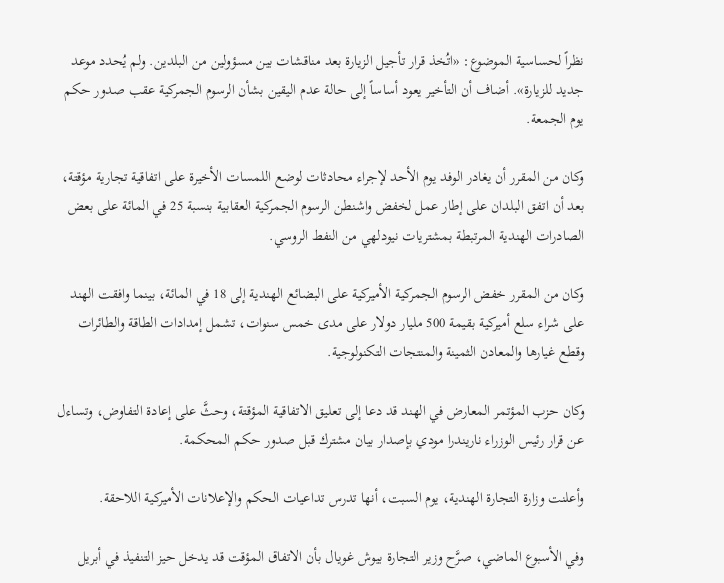نظراً لحساسية الموضوع: «اتُخذ قرار تأجيل الزيارة بعد مناقشات بين مسؤولين من البلدين. ولم يُحدد موعد جديد للزيارة». أضاف أن التأخير يعود أساساً إلى حالة عدم اليقين بشأن الرسوم الجمركية عقب صدور حكم يوم الجمعة.

وكان من المقرر أن يغادر الوفد يوم الأحد لإجراء محادثات لوضع اللمسات الأخيرة على اتفاقية تجارية مؤقتة، بعد أن اتفق البلدان على إطار عمل لخفض واشنطن الرسوم الجمركية العقابية بنسبة 25 في المائة على بعض الصادرات الهندية المرتبطة بمشتريات نيودلهي من النفط الروسي.

وكان من المقرر خفض الرسوم الجمركية الأميركية على البضائع الهندية إلى 18 في المائة، بينما وافقت الهند على شراء سلع أميركية بقيمة 500 مليار دولار على مدى خمس سنوات، تشمل إمدادات الطاقة والطائرات وقطع غيارها والمعادن الثمينة والمنتجات التكنولوجية.

وكان حزب المؤتمر المعارض في الهند قد دعا إلى تعليق الاتفاقية المؤقتة، وحثَّ على إعادة التفاوض، وتساءل عن قرار رئيس الوزراء ناريندرا مودي بإصدار بيان مشترك قبل صدور حكم المحكمة.

وأعلنت وزارة التجارة الهندية، يوم السبت، أنها تدرس تداعيات الحكم والإعلانات الأميركية اللاحقة.

وفي الأسبوع الماضي، صرَّح وزير التجارة بيوش غويال بأن الاتفاق المؤقت قد يدخل حيز التنفيذ في أبريل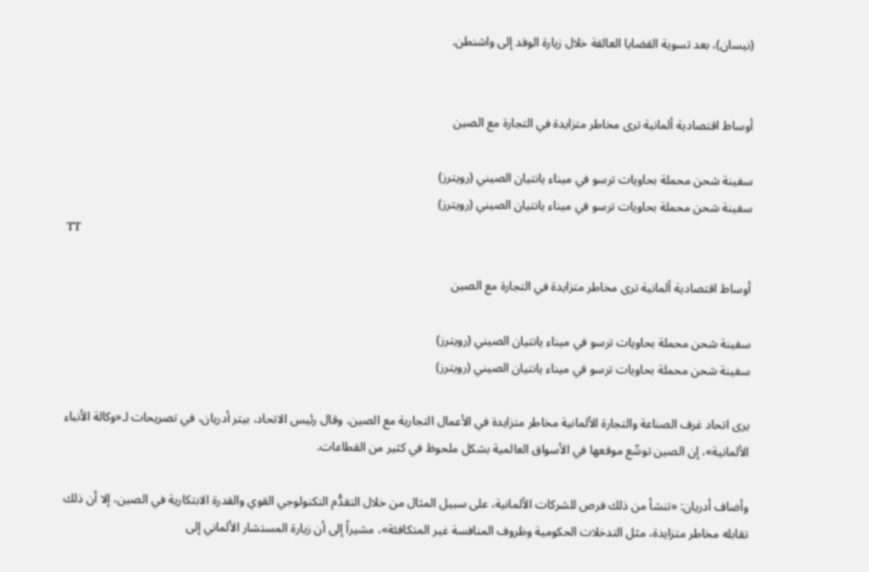(نيسان)، بعد تسوية القضايا العالقة خلال زيارة الوفد إلى واشنطن.


أوساط اقتصادية ألمانية ترى مخاطر متزايدة في التجارة مع الصين

سفينة شحن محملة بحاويات ترسو في ميناء يانتيان الصيني (رويترز)
سفينة شحن محملة بحاويات ترسو في ميناء يانتيان الصيني (رويترز)
TT

أوساط اقتصادية ألمانية ترى مخاطر متزايدة في التجارة مع الصين

سفينة شحن محملة بحاويات ترسو في ميناء يانتيان الصيني (رويترز)
سفينة شحن محملة بحاويات ترسو في ميناء يانتيان الصيني (رويترز)

يرى اتحاد غرف الصناعة والتجارة الألمانية مخاطر متزايدة في الأعمال التجارية مع الصين. وقال رئيس الاتحاد، بيتر أدريان، في تصريحات لـ«وكالة الأنباء الألمانية»، إن الصين توسِّع موقعها في الأسواق العالمية بشكل ملحوظ في كثير من القطاعات.

وأضاف أدريان: «تنشأ من ذلك فرص للشركات الألمانية، على سبيل المثال من خلال التقدُّم التكنولوجي القوي والقدرة الابتكارية في الصين، إلا أن ذلك تقابله مخاطر متزايدة، مثل التدخلات الحكومية وظروف المنافسة غير المتكافئة»، مشيراً إلى أن زيارة المستشار الألماني إلى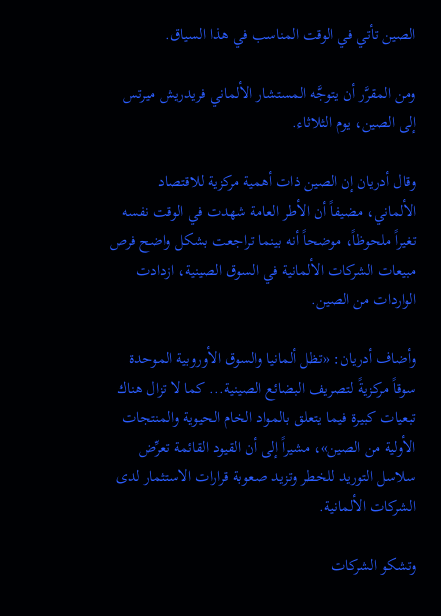الصين تأتي في الوقت المناسب في هذا السياق.

ومن المقرَّر أن يتوجَّه المستشار الألماني فريدريش ميرتس إلى الصين، يوم الثلاثاء.

وقال أدريان إن الصين ذات أهمية مركزية للاقتصاد الألماني، مضيفاً أن الأطر العامة شهدت في الوقت نفسه تغيراً ملحوظاً، موضحاً أنه بينما تراجعت بشكل واضح فرص مبيعات الشركات الألمانية في السوق الصينية، ازدادت الواردات من الصين.

وأضاف أدريان: «تظل ألمانيا والسوق الأوروبية الموحدة سوقاً مركزيةً لتصريف البضائع الصينية... كما لا تزال هناك تبعيات كبيرة فيما يتعلق بالمواد الخام الحيوية والمنتجات الأولية من الصين»، مشيراً إلى أن القيود القائمة تعرِّض سلاسل التوريد للخطر وتزيد صعوبة قرارات الاستثمار لدى الشركات الألمانية.

وتشكو الشركات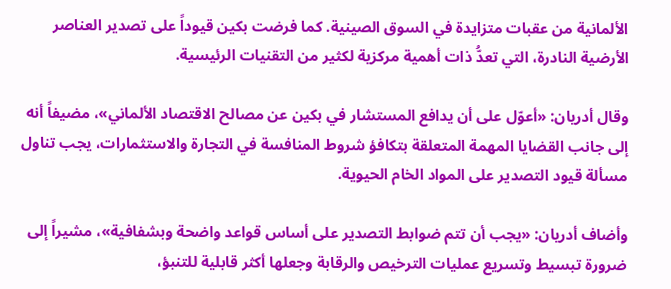الألمانية من عقبات متزايدة في السوق الصينية. كما فرضت بكين قيوداً على تصدير العناصر الأرضية النادرة، التي تعدُّ ذات أهمية مركزية لكثير من التقنيات الرئيسية.

وقال أدريان: «أعوّل على أن يدافع المستشار في بكين عن مصالح الاقتصاد الألماني»، مضيفاً أنه إلى جانب القضايا المهمة المتعلقة بتكافؤ شروط المنافسة في التجارة والاستثمارات، يجب تناول مسألة قيود التصدير على المواد الخام الحيوية.

وأضاف أدريان: «يجب أن تتم ضوابط التصدير على أساس قواعد واضحة وبشفافية»، مشيراً إلى ضرورة تبسيط وتسريع عمليات الترخيص والرقابة وجعلها أكثر قابلية للتنبؤ،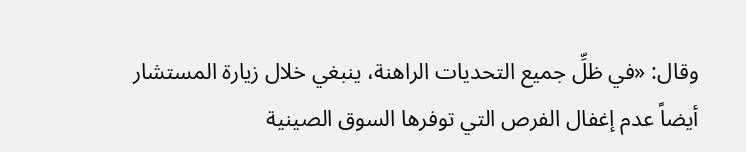وقال: «في ظلِّ جميع التحديات الراهنة، ينبغي خلال زيارة المستشار أيضاً عدم إغفال الفرص التي توفرها السوق الصينية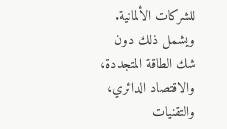للشركات الألمانية. ويشمل ذلك دون شك الطاقة المتجددة، والاقتصاد الدائري، والتقنيات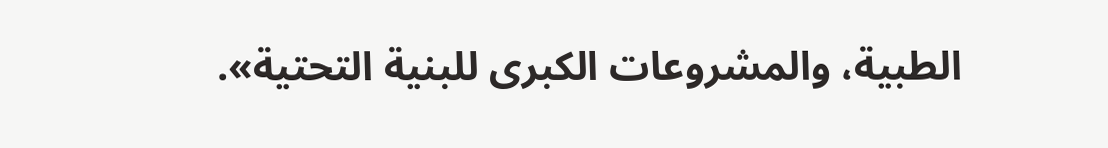الطبية، والمشروعات الكبرى للبنية التحتية».